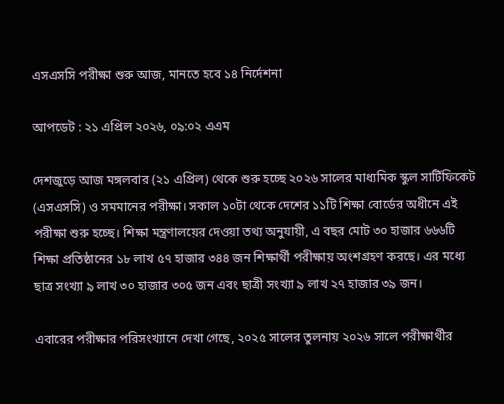এসএসসি পরীক্ষা শুরু আজ, মানতে হবে ১৪ নির্দেশনা

আপডেট : ২১ এপ্রিল ২০২৬, ০৯:০২ এএম

দেশজুড়ে আজ মঙ্গলবার (২১ এপ্রিল) থেকে শুরু হচ্ছে ২০২৬ সালের মাধ্যমিক স্কুল সার্টিফিকেট (এসএসসি) ও সমমানের পরীক্ষা। সকাল ১০টা থেকে দেশের ১১টি শিক্ষা বোর্ডের অধীনে এই পরীক্ষা শুরু হচ্ছে। শিক্ষা মন্ত্রণালয়ের দেওয়া তথ্য অনুযায়ী, এ বছর মোট ৩০ হাজার ৬৬৬টি শিক্ষা প্রতিষ্ঠানের ১৮ লাখ ৫৭ হাজার ৩৪৪ জন শিক্ষার্থী পরীক্ষায় অংশগ্রহণ করছে। এর মধ্যে ছাত্র সংখ্যা ৯ লাখ ৩০ হাজার ৩০৫ জন এবং ছাত্রী সংখ্যা ৯ লাখ ২৭ হাজার ৩৯ জন।

এবারের পরীক্ষার পরিসংখ্যানে দেখা গেছে, ২০২৫ সালের তুলনায় ২০২৬ সালে পরীক্ষার্থীর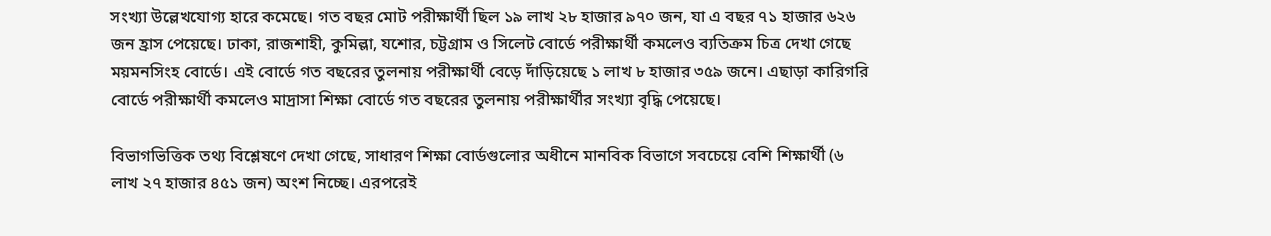সংখ্যা উল্লেখযোগ্য হারে কমেছে। গত বছর মোট পরীক্ষার্থী ছিল ১৯ লাখ ২৮ হাজার ৯৭০ জন, যা এ বছর ৭১ হাজার ৬২৬ জন হ্রাস পেয়েছে। ঢাকা, রাজশাহী, কুমিল্লা, যশোর, চট্টগ্রাম ও সিলেট বোর্ডে পরীক্ষার্থী কমলেও ব্যতিক্রম চিত্র দেখা গেছে ময়মনসিংহ বোর্ডে। এই বোর্ডে গত বছরের তুলনায় পরীক্ষার্থী বেড়ে দাঁড়িয়েছে ১ লাখ ৮ হাজার ৩৫৯ জনে। এছাড়া কারিগরি বোর্ডে পরীক্ষার্থী কমলেও মাদ্রাসা শিক্ষা বোর্ডে গত বছরের তুলনায় পরীক্ষার্থীর সংখ্যা বৃদ্ধি পেয়েছে।

বিভাগভিত্তিক তথ্য বিশ্লেষণে দেখা গেছে, সাধারণ শিক্ষা বোর্ডগুলোর অধীনে মানবিক বিভাগে সবচেয়ে বেশি শিক্ষার্থী (৬ লাখ ২৭ হাজার ৪৫১ জন) অংশ নিচ্ছে। এরপরেই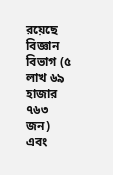রয়েছে বিজ্ঞান বিভাগ (৫ লাখ ৬৯ হাজার ৭৬৩ জন) এবং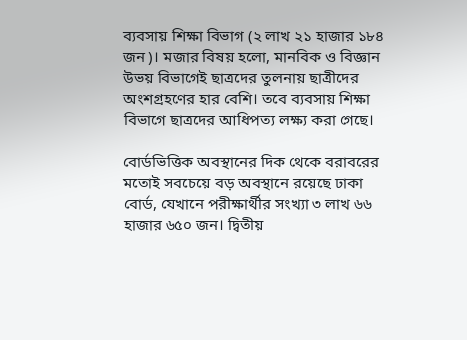ব্যবসায় শিক্ষা বিভাগ (২ লাখ ২১ হাজার ১৮৪ জন)। মজার বিষয় হলো, মানবিক ও বিজ্ঞান উভয় বিভাগেই ছাত্রদের তুলনায় ছাত্রীদের অংশগ্রহণের হার বেশি। তবে ব্যবসায় শিক্ষা বিভাগে ছাত্রদের আধিপত্য লক্ষ্য করা গেছে।

বোর্ডভিত্তিক অবস্থানের দিক থেকে বরাবরের মতোই সবচেয়ে বড় অবস্থানে রয়েছে ঢাকা বোর্ড, যেখানে পরীক্ষার্থীর সংখ্যা ৩ লাখ ৬৬ হাজার ৬৫০ জন। দ্বিতীয়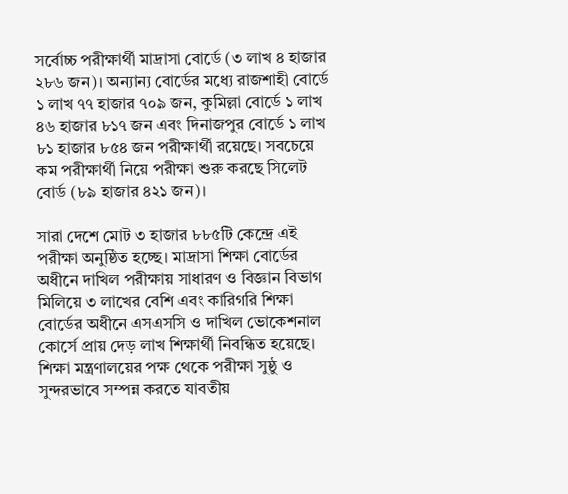সর্বোচ্চ পরীক্ষার্থী মাদ্রাসা বোর্ডে (৩ লাখ ৪ হাজার ২৮৬ জন)। অন্যান্য বোর্ডের মধ্যে রাজশাহী বোর্ডে ১ লাখ ৭৭ হাজার ৭০৯ জন, কুমিল্লা বোর্ডে ১ লাখ ৪৬ হাজার ৮১৭ জন এবং দিনাজপুর বোর্ডে ১ লাখ ৮১ হাজার ৮৫৪ জন পরীক্ষার্থী রয়েছে। সবচেয়ে কম পরীক্ষার্থী নিয়ে পরীক্ষা শুরু করছে সিলেট বোর্ড (৮৯ হাজার ৪২১ জন)।

সারা দেশে মোট ৩ হাজার ৮৮৫টি কেন্দ্রে এই পরীক্ষা অনুষ্ঠিত হচ্ছে। মাদ্রাসা শিক্ষা বোর্ডের অধীনে দাখিল পরীক্ষায় সাধারণ ও বিজ্ঞান বিভাগ মিলিয়ে ৩ লাখের বেশি এবং কারিগরি শিক্ষা বোর্ডের অধীনে এসএসসি ও দাখিল ভোকেশনাল কোর্সে প্রায় দেড় লাখ শিক্ষার্থী নিবন্ধিত হয়েছে। শিক্ষা মন্ত্রণালয়ের পক্ষ থেকে পরীক্ষা সুষ্ঠু ও সুন্দরভাবে সম্পন্ন করতে যাবতীয়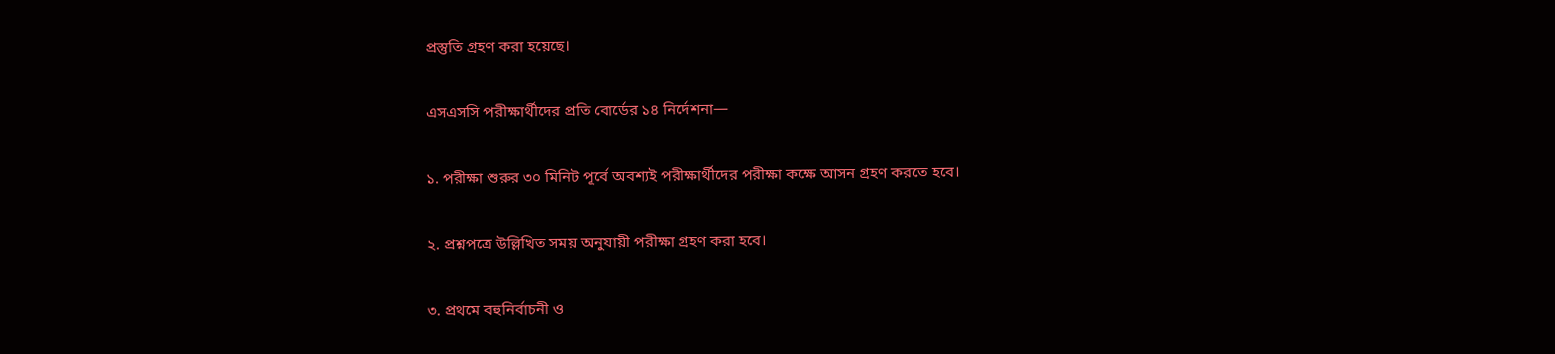প্রস্তুতি গ্রহণ করা হয়েছে।

এসএসসি পরীক্ষার্থীদের প্রতি বোর্ডের ১৪ নির্দেশনা—

১. পরীক্ষা শুরুর ৩০ মিনিট পূর্বে অবশ্যই পরীক্ষার্থীদের পরীক্ষা কক্ষে আসন গ্রহণ করতে হবে।

২. প্রশ্নপত্রে উল্লিখিত সময় অনুযায়ী পরীক্ষা গ্রহণ করা হবে।

৩. প্রথমে বহুনির্বাচনী ও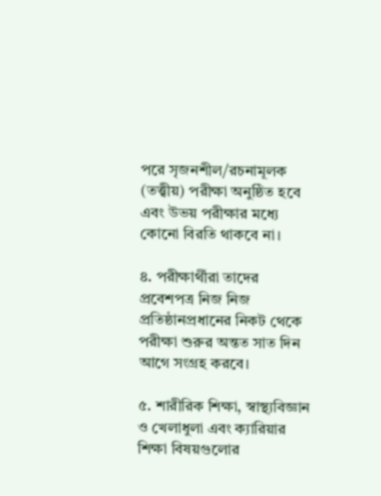পরে সৃজনশীল/রচনামূলক (তত্ত্বীয়) পরীক্ষা অনুষ্ঠিত হবে এবং উভয় পরীক্ষার মধ্যে কোনো বিরতি থাকবে না।

৪. পরীক্ষার্থীরা তাদের প্রবেশপত্র নিজ নিজ প্রতিষ্ঠানপ্রধানের নিকট থেকে পরীক্ষা শুরুর অন্তত সাত দিন আগে সংগ্রহ করবে।

৫. শারীরিক শিক্ষা, স্বাস্থ্যবিজ্ঞান ও খেলাধুলা এবং ক্যারিয়ার শিক্ষা বিষয়গুলোর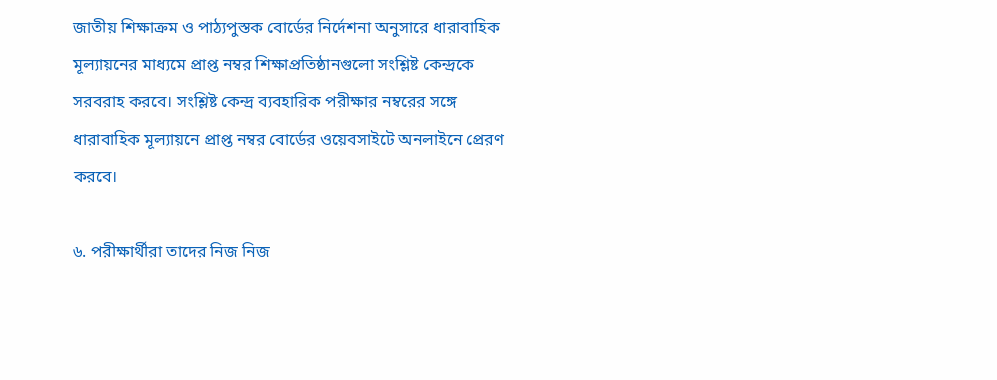জাতীয় শিক্ষাক্রম ও পাঠ্যপুস্তক বোর্ডের নির্দেশনা অনুসারে ধারাবাহিক মূল্যায়নের মাধ্যমে প্রাপ্ত নম্বর শিক্ষাপ্রতিষ্ঠানগুলো সংশ্লিষ্ট কেন্দ্রকে সরবরাহ করবে। সংশ্লিষ্ট কেন্দ্র ব্যবহারিক পরীক্ষার নম্বরের সঙ্গে ধারাবাহিক মূল্যায়নে প্রাপ্ত নম্বর বোর্ডের ওয়েবসাইটে অনলাইনে প্রেরণ করবে।

৬. পরীক্ষার্থীরা তাদের নিজ নিজ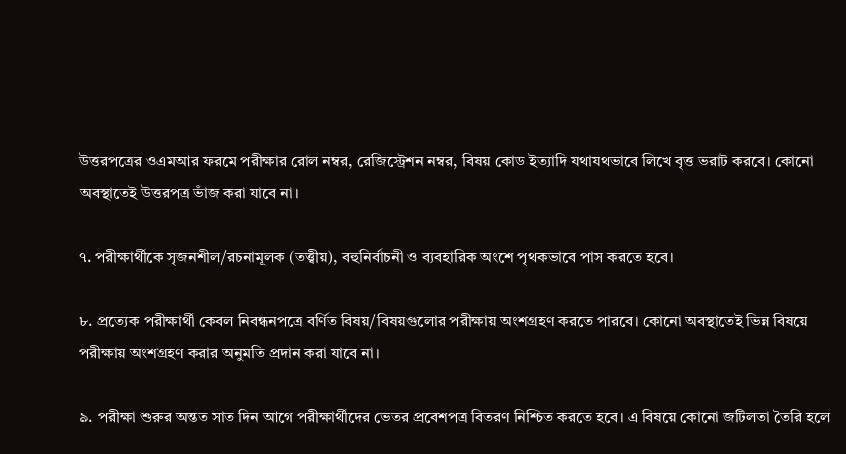উত্তরপত্রের ওএমআর ফরমে পরীক্ষার রোল নম্বর, রেজিস্ট্রেশন নম্বর, বিষয় কোড ইত্যাদি যথাযথভাবে লিখে বৃত্ত ভরাট করবে। কোনো অবস্থাতেই উত্তরপত্র ভাঁজ করা যাবে না।

৭. পরীক্ষার্থীকে সৃজনশীল/রচনামূলক (তত্ত্বীয়), বহুনির্বাচনী ও ব্যবহারিক অংশে পৃথকভাবে পাস করতে হবে।

৮. প্রত্যেক পরীক্ষার্থী কেবল নিবন্ধনপত্রে বর্ণিত বিষয়/বিষয়গুলোর পরীক্ষায় অংশগ্রহণ করতে পারবে। কোনো অবস্থাতেই ভিন্ন বিষয়ে পরীক্ষায় অংশগ্রহণ করার অনুমতি প্রদান করা যাবে না।

৯. পরীক্ষা শুরুর অন্তত সাত দিন আগে পরীক্ষার্থীদের ভেতর প্রবেশপত্র বিতরণ নিশ্চিত করতে হবে। এ বিষয়ে কোনো জটিলতা তৈরি হলে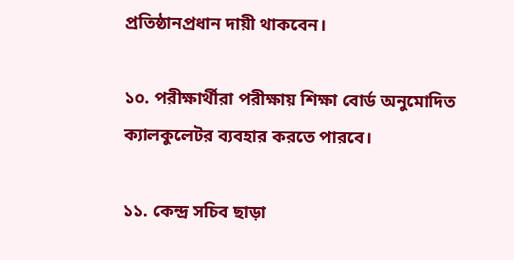প্রতিষ্ঠানপ্রধান দায়ী থাকবেন।

১০. পরীক্ষার্থীরা পরীক্ষায় শিক্ষা বোর্ড অনুমোদিত ক্যালকুলেটর ব্যবহার করতে পারবে।

১১. কেন্দ্র সচিব ছাড়া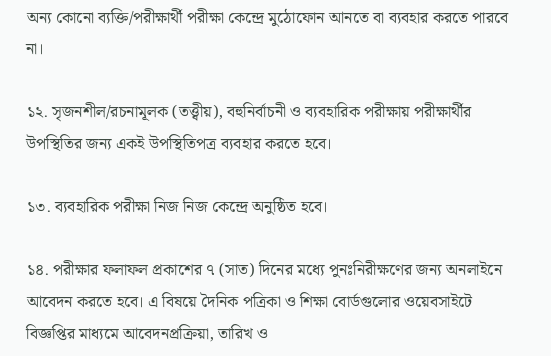অন্য কোনো ব্যক্তি/পরীক্ষার্থী পরীক্ষা কেন্দ্রে মুঠোফোন আনতে বা ব্যবহার করতে পারবে না।

১২. সৃজনশীল/রচনামূলক (তত্ত্বীয়), বহুনির্বাচনী ও ব্যবহারিক পরীক্ষায় পরীক্ষার্থীর উপস্থিতির জন্য একই উপস্থিতিপত্র ব্যবহার করতে হবে।

১৩. ব্যবহারিক পরীক্ষা নিজ নিজ কেন্দ্রে অনুষ্ঠিত হবে।

১৪. পরীক্ষার ফলাফল প্রকাশের ৭ (সাত) দিনের মধ্যে পুনঃনিরীক্ষণের জন্য অনলাইনে আবেদন করতে হবে। এ বিষয়ে দৈনিক পত্রিকা ও শিক্ষা বোর্ডগুলোর ওয়েবসাইটে বিজ্ঞপ্তির মাধ্যমে আবেদনপ্রক্রিয়া, তারিখ ও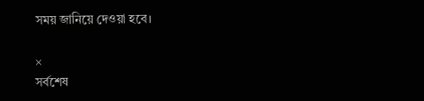সময় জানিয়ে দেওয়া হবে।

×
সর্বশেষ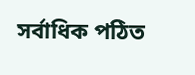সর্বাধিক পঠিত